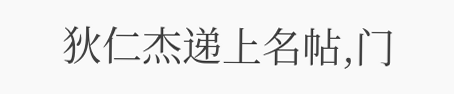狄仁杰递上名帖,门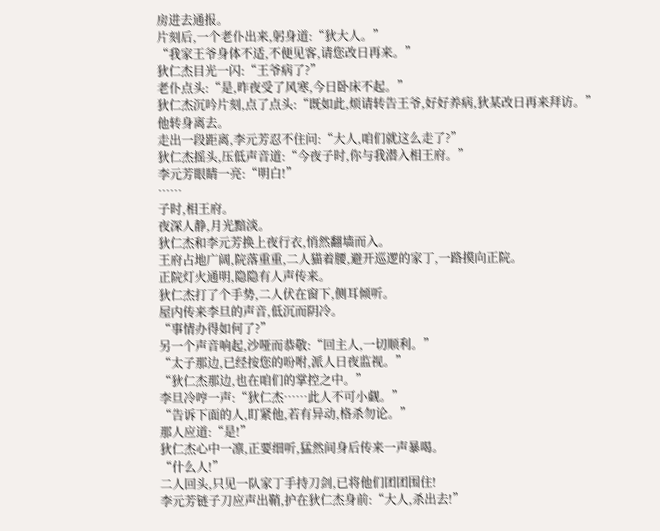房进去通报。
片刻后,一个老仆出来,躬身道:“狄大人。”
“我家王爷身体不适,不便见客,请您改日再来。”
狄仁杰目光一闪:“王爷病了?”
老仆点头:“是,昨夜受了风寒,今日卧床不起。”
狄仁杰沉吟片刻,点了点头:“既如此,烦请转告王爷,好好养病,狄某改日再来拜访。”
他转身离去。
走出一段距离,李元芳忍不住问:“大人,咱们就这么走了?”
狄仁杰摇头,压低声音道:“今夜子时,你与我潜入相王府。”
李元芳眼睛一亮:“明白!”
……
子时,相王府。
夜深人静,月光黯淡。
狄仁杰和李元芳换上夜行衣,悄然翻墙而入。
王府占地广阔,院落重重,二人猫着腰,避开巡逻的家丁,一路摸向正院。
正院灯火通明,隐隐有人声传来。
狄仁杰打了个手势,二人伏在窗下,侧耳倾听。
屋内传来李旦的声音,低沉而阴冷。
“事情办得如何了?”
另一个声音响起,沙哑而恭敬:“回主人,一切顺利。”
“太子那边,已经按您的吩咐,派人日夜监视。”
“狄仁杰那边,也在咱们的掌控之中。”
李旦冷哼一声:“狄仁杰……此人不可小觑。”
“告诉下面的人,盯紧他,若有异动,格杀勿论。”
那人应道:“是!”
狄仁杰心中一凛,正要细听,猛然间身后传来一声暴喝。
“什么人!”
二人回头,只见一队家丁手持刀剑,已将他们团团围住!
李元芳链子刀应声出鞘,护在狄仁杰身前:“大人,杀出去!”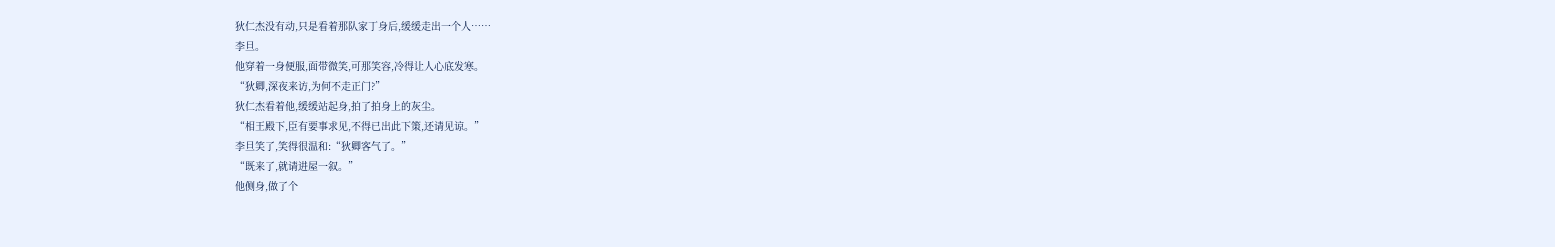狄仁杰没有动,只是看着那队家丁身后,缓缓走出一个人……
李旦。
他穿着一身便服,面带微笑,可那笑容,冷得让人心底发寒。
“狄卿,深夜来访,为何不走正门?”
狄仁杰看着他,缓缓站起身,拍了拍身上的灰尘。
“相王殿下,臣有要事求见,不得已出此下策,还请见谅。”
李旦笑了,笑得很温和:“狄卿客气了。”
“既来了,就请进屋一叙。”
他侧身,做了个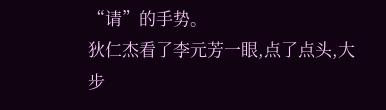“请”的手势。
狄仁杰看了李元芳一眼,点了点头,大步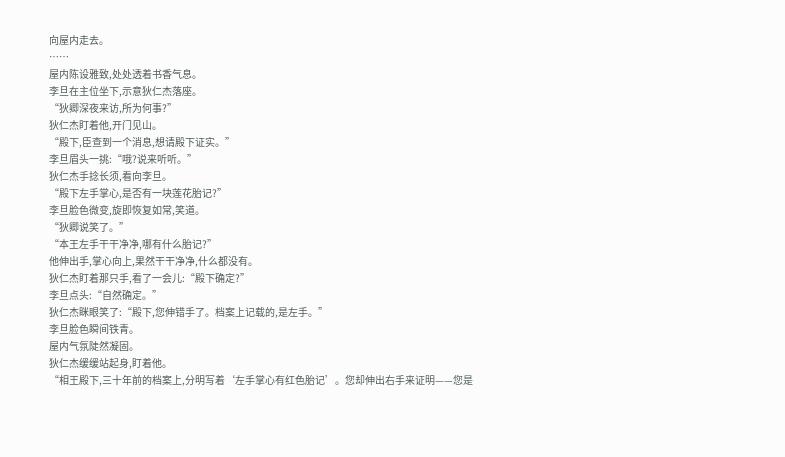向屋内走去。
……
屋内陈设雅致,处处透着书香气息。
李旦在主位坐下,示意狄仁杰落座。
“狄卿深夜来访,所为何事?”
狄仁杰盯着他,开门见山。
“殿下,臣查到一个消息,想请殿下证实。”
李旦眉头一挑:“哦?说来听听。”
狄仁杰手捻长须,看向李旦。
“殿下左手掌心,是否有一块莲花胎记?”
李旦脸色微变,旋即恢复如常,笑道。
“狄卿说笑了。”
“本王左手干干净净,哪有什么胎记?”
他伸出手,掌心向上,果然干干净净,什么都没有。
狄仁杰盯着那只手,看了一会儿:“殿下确定?”
李旦点头:“自然确定。”
狄仁杰眯眼笑了:“殿下,您伸错手了。档案上记载的,是左手。”
李旦脸色瞬间铁青。
屋内气氛陡然凝固。
狄仁杰缓缓站起身,盯着他。
“相王殿下,三十年前的档案上,分明写着‘左手掌心有红色胎记’。您却伸出右手来证明——您是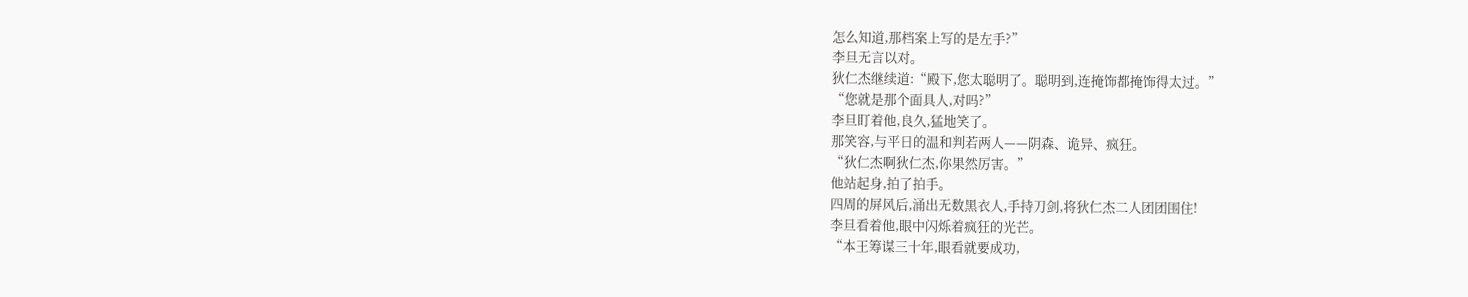怎么知道,那档案上写的是左手?”
李旦无言以对。
狄仁杰继续道:“殿下,您太聪明了。聪明到,连掩饰都掩饰得太过。”
“您就是那个面具人,对吗?”
李旦盯着他,良久,猛地笑了。
那笑容,与平日的温和判若两人——阴森、诡异、疯狂。
“狄仁杰啊狄仁杰,你果然厉害。”
他站起身,拍了拍手。
四周的屏风后,涌出无数黑衣人,手持刀剑,将狄仁杰二人团团围住!
李旦看着他,眼中闪烁着疯狂的光芒。
“本王筹谋三十年,眼看就要成功,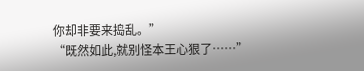你却非要来捣乱。”
“既然如此,就别怪本王心狠了……”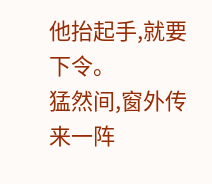他抬起手,就要下令。
猛然间,窗外传来一阵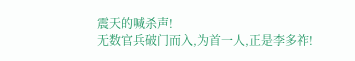震天的喊杀声!
无数官兵破门而入,为首一人,正是李多祚!